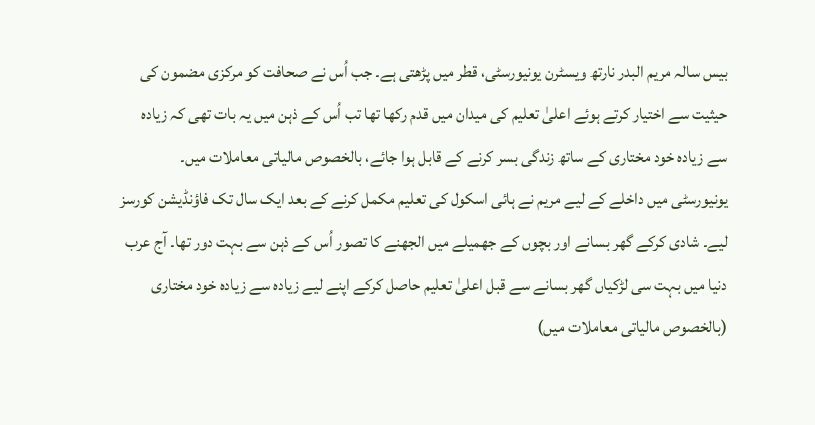بیس سالہ مریم البدر نارتھ ویسٹرن یونیورسٹی، قطر میں پڑھتی ہے۔ جب اُس نے صحافت کو مرکزی مضمون کی حیثیت سے اختیار کرتے ہوئے اعلیٰ تعلیم کی میدان میں قدم رکھا تھا تب اُس کے ذہن میں یہ بات تھی کہ زیادہ سے زیادہ خود مختاری کے ساتھ زندگی بسر کرنے کے قابل ہوا جائے، بالخصوص مالیاتی معاملات میں۔
یونیورسٹی میں داخلے کے لیے مریم نے ہائی اسکول کی تعلیم مکمل کرنے کے بعد ایک سال تک فاؤنڈیشن کورسز لیے۔ شادی کرکے گھر بسانے اور بچوں کے جھمیلے میں الجھنے کا تصور اُس کے ذہن سے بہت دور تھا۔ آج عرب دنیا میں بہت سی لڑکیاں گھر بسانے سے قبل اعلیٰ تعلیم حاصل کرکے اپنے لیے زیادہ سے زیادہ خود مختاری (بالخصوص مالیاتی معاملات میں)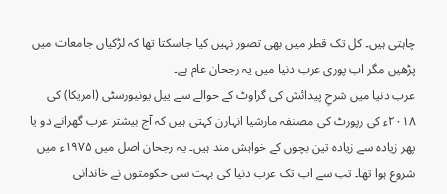چاہتی ہیں۔ کل تک قطر میں بھی تصور نہیں کیا جاسکتا تھا کہ لڑکیاں جامعات میں پڑھیں مگر اب پوری عرب دنیا میں یہ رجحان عام ہے۔
عرب دنیا میں شرحِ پیدائش کی گراوٹ کے حوالے سے ییل یونیورسٹی (امریکا) کی ۲۰۱۸ء کی رپورٹ کی مصنفہ مارشیا انہارن کہتی ہیں کہ آج بیشتر عرب گھرانے دو یا پھر زیادہ سے زیادہ تین بچوں کے خواہش مند ہیں۔ یہ رجحان اصل میں ۱۹۷۵ء میں شروع ہوا تھا۔ تب سے اب تک عرب دنیا کی بہت سی حکومتوں نے خاندانی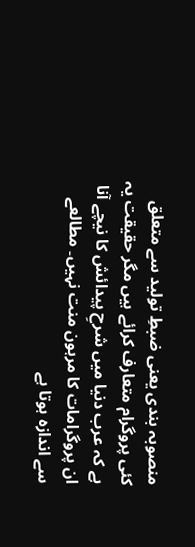منصوبہ بندی یعنی ضبطِ تولید سے متعلق کئی پروگرام متعارف کرائے ہیں مگر حقیقت یہ ہے کہ عرب دنیا میں شرحِ پیدائش کا نیچے آنا ان پروگرامات کا مرہون منت نہیں۔ مطالعے سے اندازہ ہوتا ہے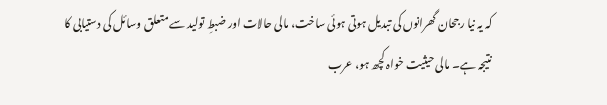کہ یہ نیا رجحان گھرانوں کی تبدیل ہوتی ہوئی ساخت، مالی حالات اور ضبطِ تولید سے متعلق وسائل کی دستیابی کا نتیجہ ہے۔ مالی حیثیت خواہ کچھ ہو، عرب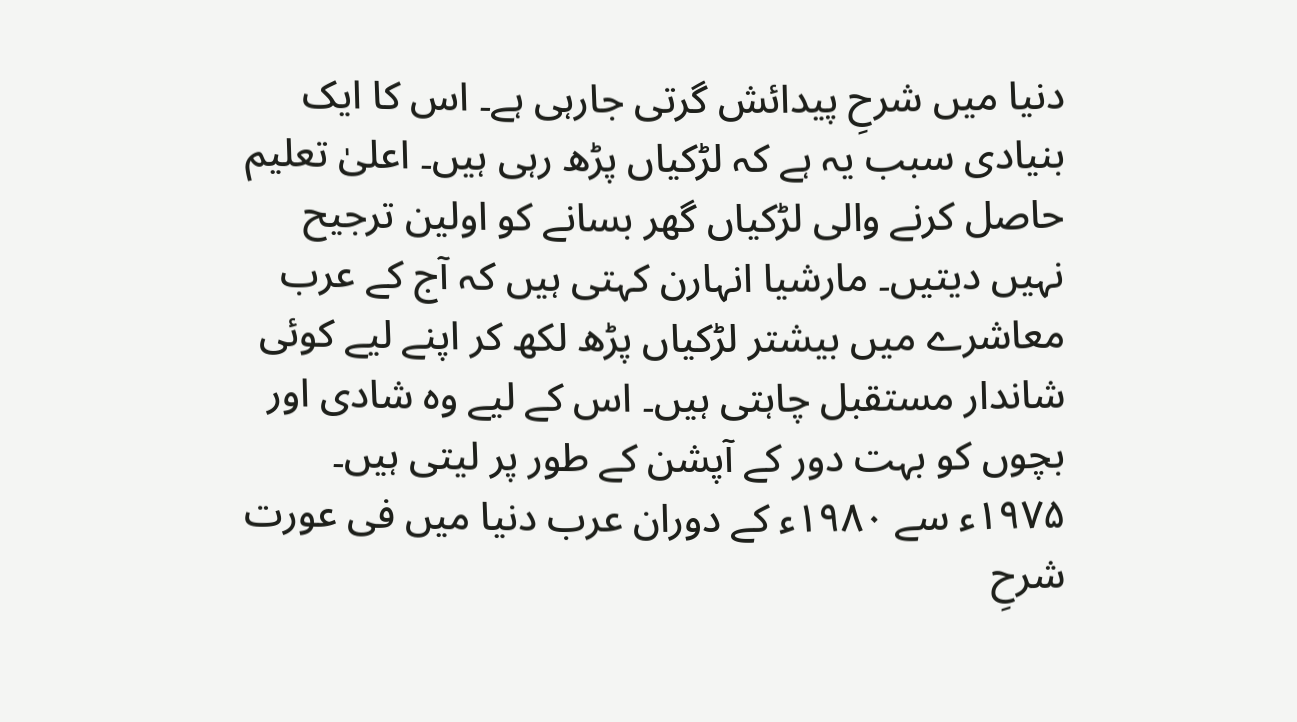دنیا میں شرحِ پیدائش گرتی جارہی ہے۔ اس کا ایک بنیادی سبب یہ ہے کہ لڑکیاں پڑھ رہی ہیں۔ اعلیٰ تعلیم حاصل کرنے والی لڑکیاں گھر بسانے کو اولین ترجیح نہیں دیتیں۔ مارشیا انہارن کہتی ہیں کہ آج کے عرب معاشرے میں بیشتر لڑکیاں پڑھ لکھ کر اپنے لیے کوئی شاندار مستقبل چاہتی ہیں۔ اس کے لیے وہ شادی اور بچوں کو بہت دور کے آپشن کے طور پر لیتی ہیں۔
۱۹۷۵ء سے ۱۹۸۰ء کے دوران عرب دنیا میں فی عورت شرحِ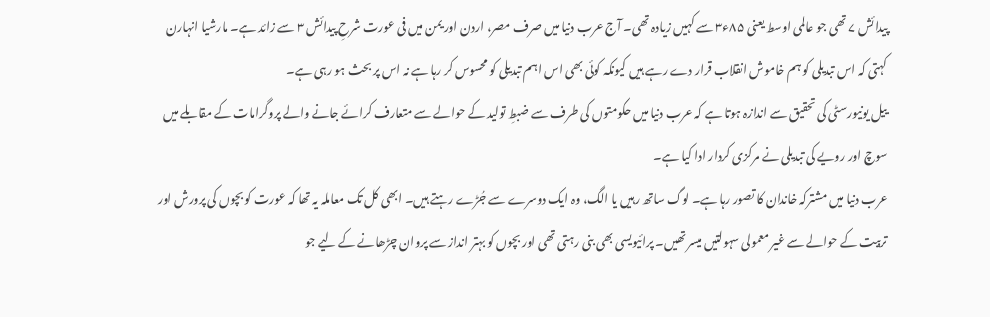پیدائش ۷ تھی جو عالمی اوسط یعنی ۸۵ء۳ سے کہیں زیادہ تھی۔ آج عرب دنیا میں صرف مصر، اردن اور یمن میں فی عورت شرحِ پیدائش ۳ سے زائد ہے۔ مارشیا انہارن کہتی کہ اس تبدیلی کو ہم خاموش انقلاب قرار دے رہے ہیں کیونکہ کوئی بھی اس اہم تبدیلی کو محسوس کر رہا ہے نہ اس پر بحث ہو رہی ہے۔
ییل یونیورسٹی کی تحقیق سے اندازہ ہوتا ہے کہ عرب دنیا میں حکومتوں کی طرف سے ضبطِ تولید کے حوالے سے متعارف کرائے جانے والے پروگرامات کے مقابلے میں سوچ اور رویے کی تبدیلی نے مرکزی کردار ادا کیا ہے۔
عرب دنیا میں مشترکہ خاندان کا تصور رہا ہے۔ لوگ ساتھ رہیں یا الگ، وہ ایک دوسرے سے جُڑے رہتے ہیں۔ ابھی کل تک معاملہ یہ تھا کہ عورت کو بچوں کی پرورش اور تربیت کے حوالے سے غیر معمولی سہولتیں میسر تھیں۔ پرائیویسی بھی بنی رہتی تھی اور بچوں کو بہتر انداز سے پروان چڑھانے کے لیے جو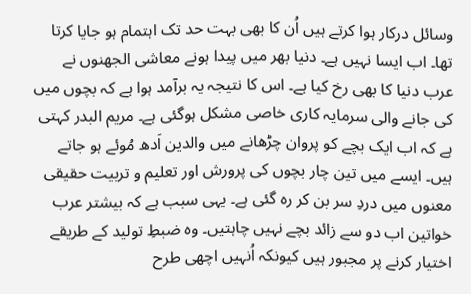وسائل درکار ہوا کرتے ہیں اُن کا بھی بہت حد تک اہتمام ہو جایا کرتا تھا۔ اب ایسا نہیں ہے۔ دنیا بھر میں پیدا ہونے معاشی الجھنوں نے عرب دنیا کا بھی رخ کیا ہے۔ اس کا نتیجہ یہ برآمد ہوا ہے کہ بچوں میں کی جانے والی سرمایہ کاری خاصی مشکل ہوگئی ہے۔ مریم البدر کہتی ہے کہ اب ایک بچے کو پروان چڑھانے میں والدین اَدھ مُوئے ہو جاتے ہیں۔ ایسے میں تین چار بچوں کی پرورش اور تعلیم و تربیت حقیقی معنوں میں دردِ سر بن کر رہ گئی ہے۔ یہی سبب ہے کہ بیشتر عرب خواتین اب دو سے زائد بچے نہیں چاہتیں۔ وہ ضبطِ تولید کے طریقے اختیار کرنے پر مجبور ہیں کیونکہ اُنہیں اچھی طرح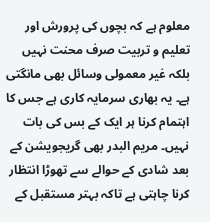معلوم ہے کہ بچوں کی پرورش اور تعلیم و تربیت صرف محنت نہیں بلکہ غیر معمولی وسائل بھی مانگتی ہے۔ یہ بھاری سرمایہ کاری ہے جس کا اہتمام کرنا ہر ایک کے بس کی بات نہیں۔ مریم البدر بھی گریجویشن کے بعد شادی کے حوالے سے تھوڑا انتظار کرنا چاہتی ہے تاکہ بہتر مستقبل کے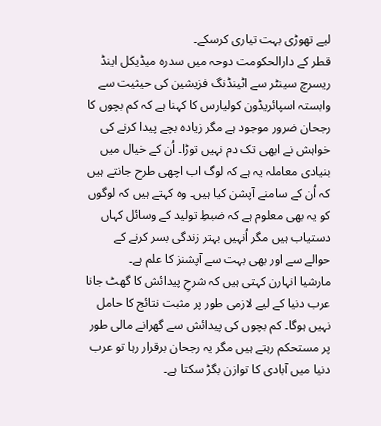لیے تھوڑی بہت تیاری کرسکے۔
قطر کے دارالحکومت دوحہ میں سدرہ میڈیکل اینڈ ریسرچ سینٹر سے اٹینڈنگ فزیشین کی حیثیت سے وابستہ اسپائریڈون کولیارس کا کہنا ہے کہ کم بچوں کا رجحان ضرور موجود ہے مگر زیادہ بچے پیدا کرنے کی خواہش نے ابھی تک دم نہیں توڑا۔ اُن کے خیال میں بنیادی معاملہ یہ ہے کہ لوگ اب اچھی طرح جانتے ہیں کہ اُن کے سامنے آپشن کیا ہیں۔ وہ کہتے ہیں کہ لوگوں کو یہ بھی معلوم ہے کہ ضبطِ تولید کے وسائل کہاں دستیاب ہیں مگر اُنہیں بہتر زندگی بسر کرنے کے حوالے سے اور بھی بہت سے آپشنز کا علم ہے۔
مارشیا انہارن کہتی ہیں کہ شرحِ پیدائش کا گھٹ جانا عرب دنیا کے لیے لازمی طور پر مثبت نتائج کا حامل نہیں ہوگا۔ کم بچوں کی پیدائش سے گھرانے مالی طور پر مستحکم رہتے ہیں مگر یہ رجحان برقرار رہا تو عرب دنیا میں آبادی کا توازن بگڑ سکتا ہے۔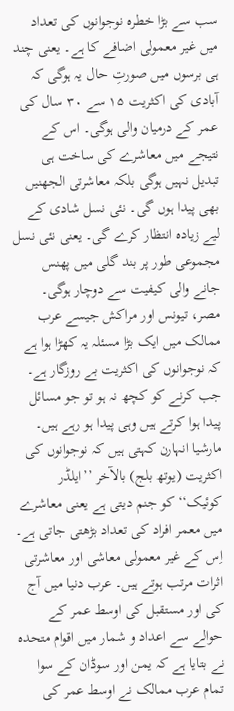سب سے بڑا خطرہ نوجوانوں کی تعداد میں غیر معمولی اضافے کا ہے۔ یعنی چند ہی برسوں میں صورتِ حال یہ ہوگی کہ آبادی کی اکثریت ۱۵ سے ۳۰ سال کی عمر کے درمیان والی ہوگی۔ اس کے نتیجے میں معاشرے کی ساخت ہی تبدیل نہیں ہوگی بلکہ معاشرتی الجھنیں بھی پیدا ہوں گی۔ نئی نسل شادی کے لیے زیادہ انتظار کرے گی۔ یعنی نئی نسل مجموعی طور پر بند گلی میں پھنس جانے والی کیفیت سے دوچار ہوگی۔
مصر، تیونس اور مراکش جیسے عرب ممالک میں ایک بڑا مسئلہ یہ کھڑا ہوا ہے کہ نوجوانوں کی اکثریت بے روزگار ہے۔ جب کرنے کو کچھ نہ ہو تو جو مسائل پیدا ہوا کرتے ہیں وہی پیدا ہو رہے ہیں۔ مارشیا انہارن کہتی ہیں کہ نوجوانوں کی اکثریت (یوتھ بلج) بالآخر ’’ایلڈر کوئیک‘‘ کو جنم دیتی ہے یعنی معاشرے میں معمر افراد کی تعداد بڑھتی جاتی ہے۔ اِس کے غیر معمولی معاشی اور معاشرتی اثرات مرتب ہوتے ہیں۔ عرب دنیا میں آج کی اور مستقبل کی اوسط عمر کے حوالے سے اعداد و شمار میں اقوام متحدہ نے بتایا ہے کہ یمن اور سوڈان کے سوا تمام عرب ممالک نے اوسط عمر کی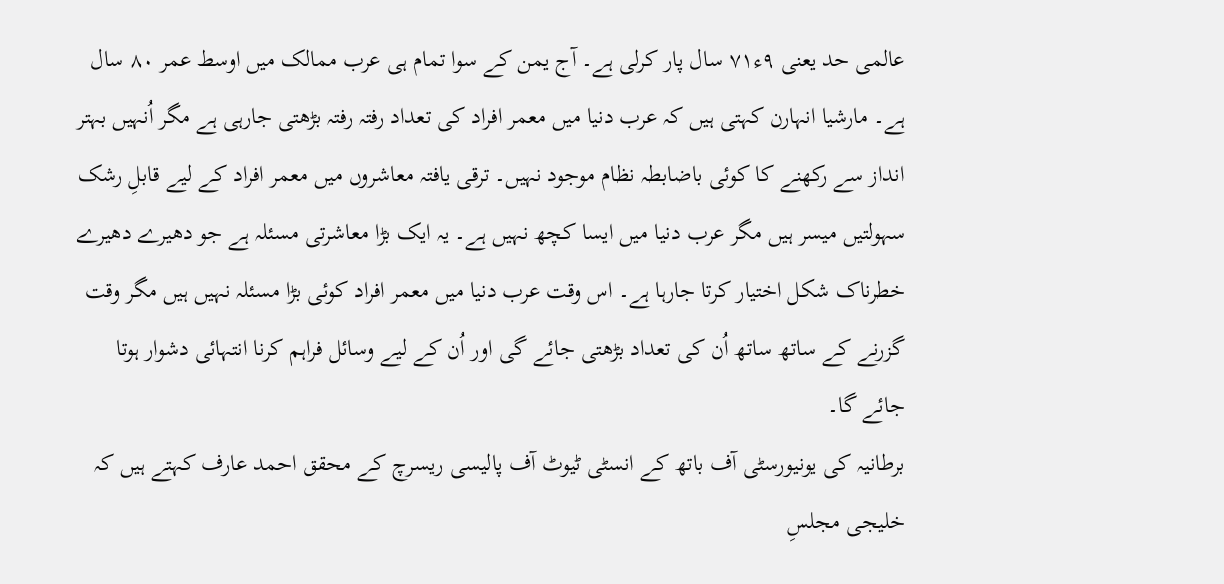عالمی حد یعنی ۹ء۷۱ سال پار کرلی ہے۔ آج یمن کے سوا تمام ہی عرب ممالک میں اوسط عمر ۸۰ سال ہے۔ مارشیا انہارن کہتی ہیں کہ عرب دنیا میں معمر افراد کی تعداد رفتہ رفتہ بڑھتی جارہی ہے مگر اُنہیں بہتر انداز سے رکھنے کا کوئی باضابطہ نظام موجود نہیں۔ ترقی یافتہ معاشروں میں معمر افراد کے لیے قابلِ رشک سہولتیں میسر ہیں مگر عرب دنیا میں ایسا کچھ نہیں ہے۔ یہ ایک بڑا معاشرتی مسئلہ ہے جو دھیرے دھیرے خطرناک شکل اختیار کرتا جارہا ہے۔ اس وقت عرب دنیا میں معمر افراد کوئی بڑا مسئلہ نہیں ہیں مگر وقت گزرنے کے ساتھ ساتھ اُن کی تعداد بڑھتی جائے گی اور اُن کے لیے وسائل فراہم کرنا انتہائی دشوار ہوتا جائے گا۔
برطانیہ کی یونیورسٹی آف باتھ کے انسٹی ٹیوٹ آف پالیسی ریسرچ کے محقق احمد عارف کہتے ہیں کہ خلیجی مجلسِ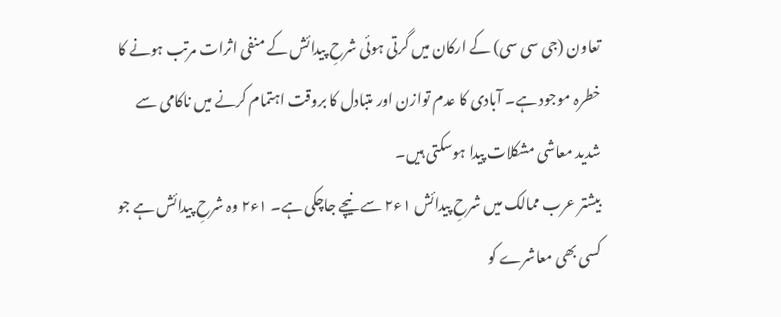تعاون (جی سی سی) کے ارکان میں گرتی ہوئی شرحِ پیدائش کے منفی اثرات مرتب ہونے کا خطرہ موجود ہے۔ آبادی کا عدم توازن اور متبادل کا بروقت اہتمام کرنے میں ناکامی سے شدید معاشی مشکلات پیدا ہوسکتی ہیں۔
بیشتر عرب ممالک میں شرحِ پیدائش ۱ء۲ سے نیچے جاچکی ہے۔ ۱ء۲ وہ شرحِ پیدائش ہے جو کسی بھی معاشرے کو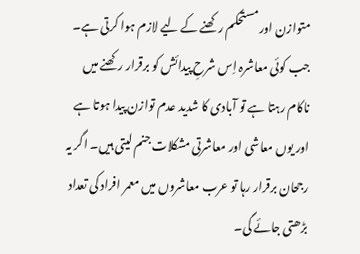متوازن اور مستحکم رکھنے کے لیے لازم ہوا کرتی ہے۔ جب کوئی معاشرہ اِس شرحِ پیدائش کو برقرار رکھنے میں ناکام رہتا ہے تو آبادی کا شدید عدم توازن پیدا ہوتا ہے اور یوں معاشی اور معاشرتی مشکلات جنم لیتی ہیں۔ اگر یہ رجحان برقرار رہا تو عرب معاشروں میں معمر افراد کی تعداد بڑھتی جائے گی۔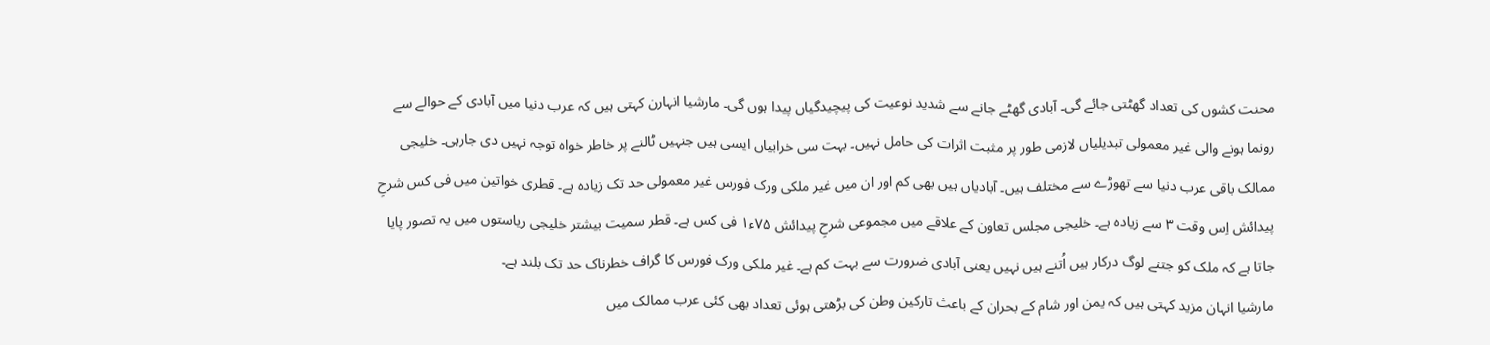محنت کشوں کی تعداد گھٹتی جائے گی۔ آبادی گھٹے جانے سے شدید نوعیت کی پیچیدگیاں پیدا ہوں گی۔ مارشیا انہارن کہتی ہیں کہ عرب دنیا میں آبادی کے حوالے سے رونما ہونے والی غیر معمولی تبدیلیاں لازمی طور پر مثبت اثرات کی حامل نہیں۔ بہت سی خرابیاں ایسی ہیں جنہیں ٹالنے پر خاطر خواہ توجہ نہیں دی جارہی۔ خلیجی ممالک باقی عرب دنیا سے تھوڑے سے مختلف ہیں۔ آبادیاں ہیں بھی کم اور ان میں غیر ملکی ورک فورس غیر معمولی حد تک زیادہ ہے۔ قطری خواتین میں فی کس شرحِ پیدائش اِس وقت ۳ سے زیادہ ہے۔ خلیجی مجلس تعاون کے علاقے میں مجموعی شرحِ پیدائش ۷۵ء۱ فی کس ہے۔ قطر سمیت بیشتر خلیجی ریاستوں میں یہ تصور پایا جاتا ہے کہ ملک کو جتنے لوگ درکار ہیں اُتنے ہیں نہیں یعنی آبادی ضرورت سے بہت کم ہے۔ غیر ملکی ورک فورس کا گراف خطرناک حد تک بلند ہے۔
مارشیا انہان مزید کہتی ہیں کہ یمن اور شام کے بحران کے باعث تارکین وطن کی بڑھتی ہوئی تعداد بھی کئی عرب ممالک میں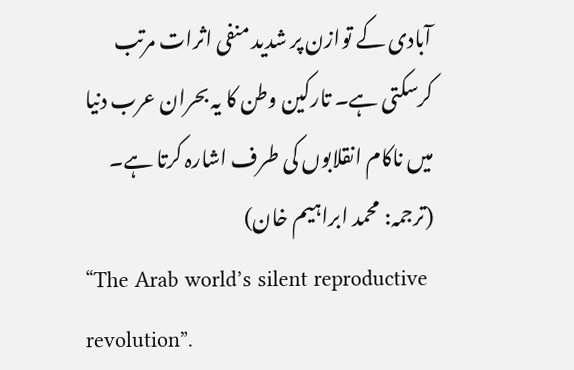آبادی کے توازن پر شدید منفی اثرات مرتب کرسکتی ہے۔ تارکین وطن کا یہ بحران عرب دنیا میں ناکام انقلابوں کی طرف اشارہ کرتا ہے۔
(ترجمہ: محمد ابراہیم خان)
“The Arab world’s silent reproductive revolution”.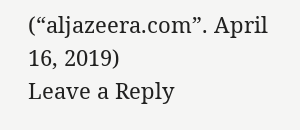(“aljazeera.com”. April 16, 2019)
Leave a Reply